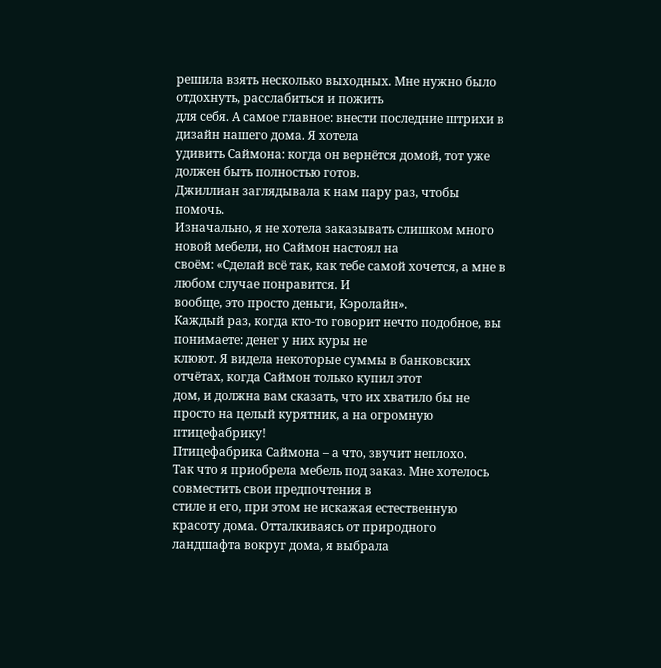решила взять несколько выходных. Мне нужно было отдохнуть, расслабиться и пожить
для себя. А самое главное: внести последние штрихи в дизайн нашего дома. Я хотела
удивить Саймона: когда он вернётся домой, тот уже должен быть полностью готов.
Джиллиан заглядывала к нам пару раз, чтобы помочь.
Изначально, я не хотела заказывать слишком много новой мебели, но Саймон настоял на
своём: «Сделай всё так, как тебе самой хочется, а мне в любом случае понравится. И
вообще, это просто деньги, Кэролайн».
Каждый раз, когда кто-то говорит нечто подобное, вы понимаете: денег у них куры не
клюют. Я видела некоторые суммы в банковских отчётах, когда Саймон только купил этот
дом, и должна вам сказать, что их хватило бы не просто на целый курятник, а на огромную
птицефабрику!
Птицефабрика Саймона – а что, звучит неплохо.
Так что я приобрела мебель под заказ. Мне хотелось совместить свои предпочтения в
стиле и его, при этом не искажая естественную красоту дома. Отталкиваясь от природного
ландшафта вокруг дома, я выбрала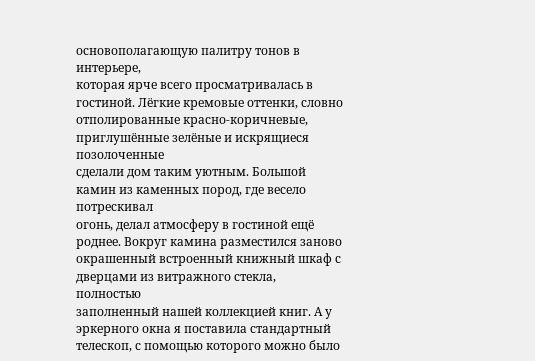основополагающую палитру тонов в интерьере,
которая ярче всего просматривалась в гостиной. Лёгкие кремовые оттенки, словно
отполированные красно-коричневые, приглушённые зелёные и искрящиеся позолоченные
сделали дом таким уютным. Большой камин из каменных пород, где весело потрескивал
огонь, делал атмосферу в гостиной ещё роднее. Вокруг камина разместился заново
окрашенный встроенный книжный шкаф с дверцами из витражного стекла, полностью
заполненный нашей коллекцией книг. А у эркерного окна я поставила стандартный
телескоп, с помощью которого можно было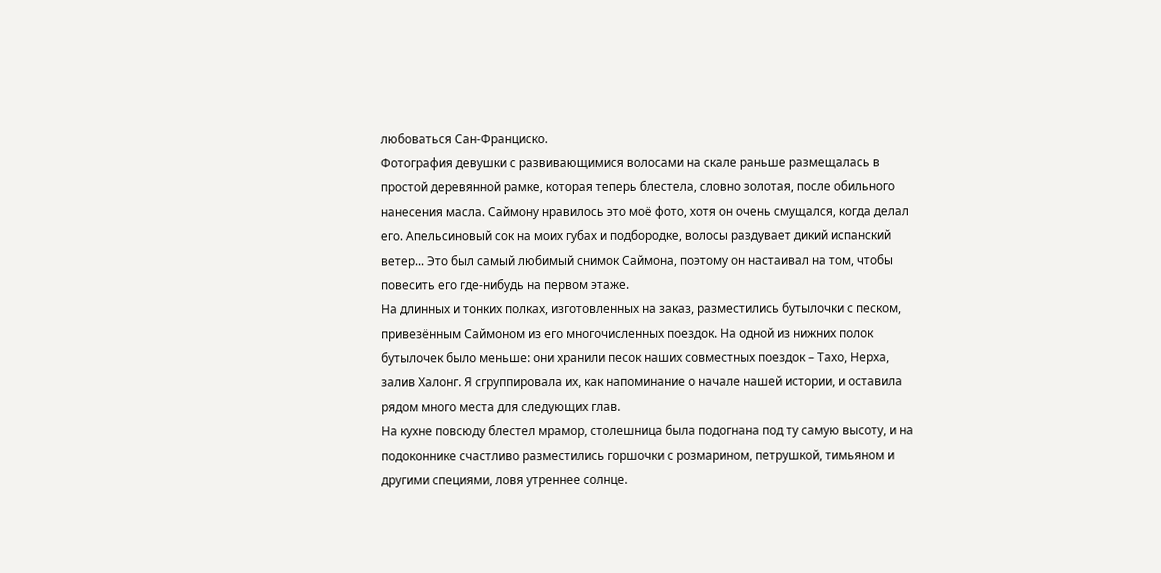любоваться Сан-Франциско.
Фотография девушки с развивающимися волосами на скале раньше размещалась в
простой деревянной рамке, которая теперь блестела, словно золотая, после обильного
нанесения масла. Саймону нравилось это моё фото, хотя он очень смущался, когда делал
его. Апельсиновый сок на моих губах и подбородке, волосы раздувает дикий испанский
ветер... Это был самый любимый снимок Саймона, поэтому он настаивал на том, чтобы
повесить его где-нибудь на первом этаже.
На длинных и тонких полках, изготовленных на заказ, разместились бутылочки с песком,
привезённым Саймоном из его многочисленных поездок. На одной из нижних полок
бутылочек было меньше: они хранили песок наших совместных поездок – Тахо, Нерха,
залив Халонг. Я сгруппировала их, как напоминание о начале нашей истории, и оставила
рядом много места для следующих глав.
На кухне повсюду блестел мрамор, столешница была подогнана под ту самую высоту, и на
подоконнике счастливо разместились горшочки с розмарином, петрушкой, тимьяном и
другими специями, ловя утреннее солнце.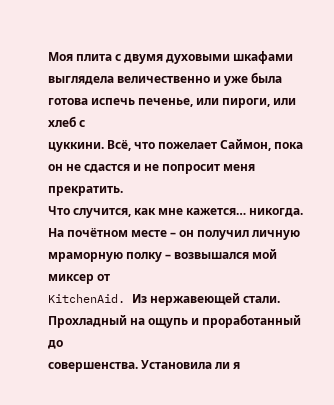Моя плита с двумя духовыми шкафами
выглядела величественно и уже была готова испечь печенье, или пироги, или хлеб с
цуккини. Всё, что пожелает Саймон, пока он не сдастся и не попросит меня прекратить.
Что случится, как мне кажется… никогда.
На почётном месте – он получил личную мраморную полку – возвышался мой миксер от
KitchenAid. Из нержавеющей стали. Прохладный на ощупь и проработанный до
совершенства. Установила ли я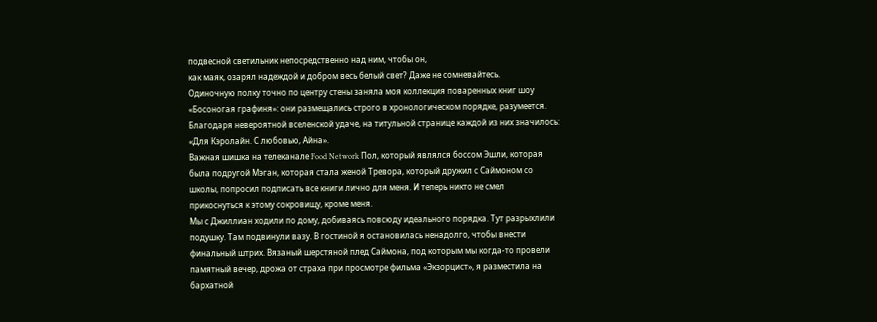подвесной светильник непосредственно над ним, чтобы он,
как маяк, озарял надеждой и добром весь белый свет? Даже не сомневайтесь.
Одиночную полку точно по центру стены заняла моя коллекция поваренных книг шоу
«Босоногая графиня»: они размещались строго в хронологическом порядке, разумеется.
Благодаря невероятной вселенской удаче, на титульной странице каждой из них значилось:
«Для Кэролайн. С любовью, Айна».
Важная шишка на телеканале Food Network Пол, который являлся боссом Эшли, которая
была подругой Мэган, которая стала женой Тревора, который дружил с Саймоном со
школы, попросил подписать все книги лично для меня. И теперь никто не смел
прикоснуться к этому сокровищу, кроме меня.
Мы с Джиллиан ходили по дому, добиваясь повсюду идеального порядка. Тут разрыхлили
подушку. Там подвинули вазу. В гостиной я остановилась ненадолго, чтобы внести
финальный штрих. Вязаный шерстяной плед Саймона, под которым мы когда-то провели
памятный вечер, дрожа от страха при просмотре фильма «Экзорцист», я разместила на
бархатной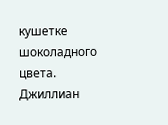кушетке шоколадного цвета. Джиллиан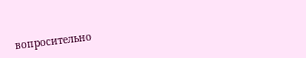вопросительно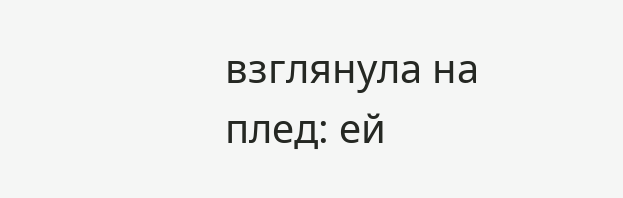взглянула на плед: ей